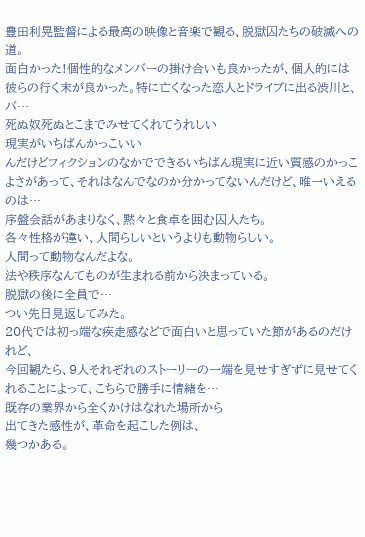豊田利晃監督による最高の映像と音楽で観る、脱獄囚たちの破滅への道。
面白かった!個性的なメンバーの掛け合いも良かったが、個人的には彼らの行く末が良かった。特に亡くなった恋人とドライブに出る渋川と、バ…
死ぬ奴死ぬとこまでみせてくれてうれしい
現実がいちばんかっこいい
んだけどフィクションのなかでできるいちばん現実に近い質感のかっこよさがあって、それはなんでなのか分かってないんだけど、唯一いえるのは…
序盤会話があまりなく、黙々と食卓を囲む囚人たち。
各々性格が違い、人間らしいというよりも動物らしい。
人間って動物なんだよな。
法や秩序なんてものが生まれる前から決まっている。
脱獄の後に全員で…
つい先日見返してみた。
20代では初っ端な疾走感などで面白いと思っていた節があるのだけれど、
今回観たら、9人それぞれのストーリーの一端を見せすぎずに見せてくれることによって、こちらで勝手に情緒を…
既存の業界から全くかけはなれた場所から
出てきた感性が、革命を起こした例は、
幾つかある。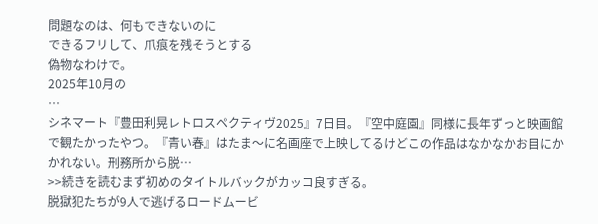問題なのは、何もできないのに
できるフリして、爪痕を残そうとする
偽物なわけで。
2025年10月の
…
シネマート『豊田利晃レトロスペクティヴ2025』7日目。『空中庭園』同様に長年ずっと映画館で観たかったやつ。『青い春』はたま〜に名画座で上映してるけどこの作品はなかなかお目にかかれない。刑務所から脱…
>>続きを読むまず初めのタイトルバックがカッコ良すぎる。
脱獄犯たちが9人で逃げるロードムービ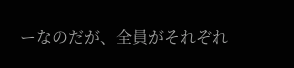ーなのだが、全員がそれぞれ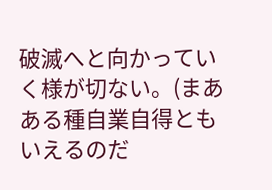破滅へと向かっていく様が切ない。(まあある種自業自得ともいえるのだ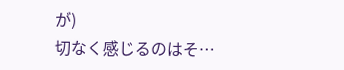が)
切なく感じるのはそ…